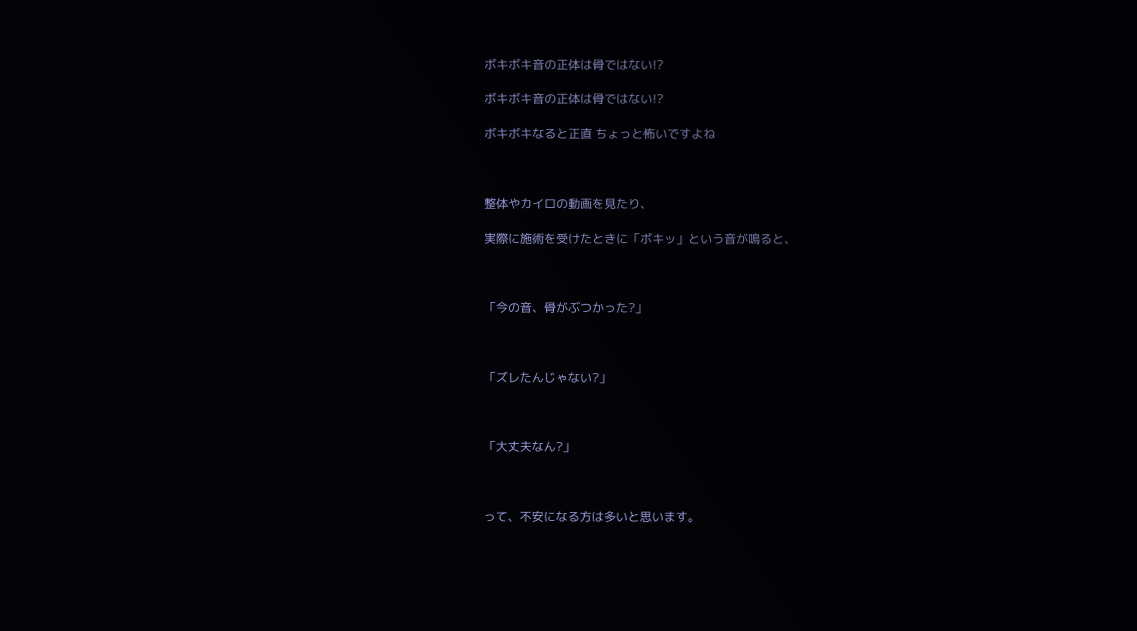ボキボキ音の正体は骨ではない!?

ボキボキ音の正体は骨ではない!?

ボキボキなると正直 ちょっと怖いですよね



整体やカイロの動画を見たり、

実際に施術を受けたときに「ボキッ」という音が鳴ると、



「今の音、骨がぶつかった?」



「ズレたんじゃない?」



「大丈夫なん?」



って、不安になる方は多いと思います。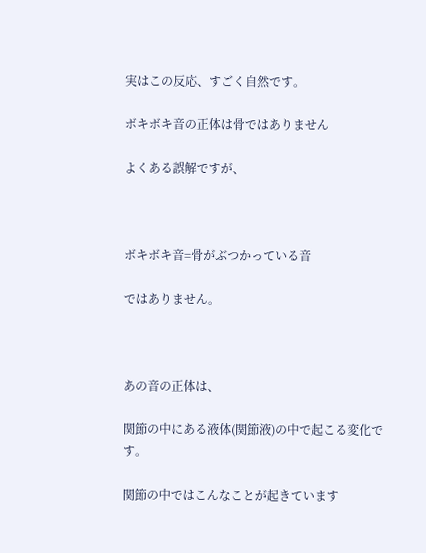実はこの反応、すごく自然です。

ボキボキ音の正体は骨ではありません

よくある誤解ですが、



ボキボキ音=骨がぶつかっている音

ではありません。



あの音の正体は、

関節の中にある液体(関節液)の中で起こる変化です。

関節の中ではこんなことが起きています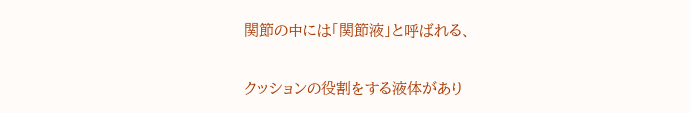関節の中には「関節液」と呼ばれる、

クッションの役割をする液体があり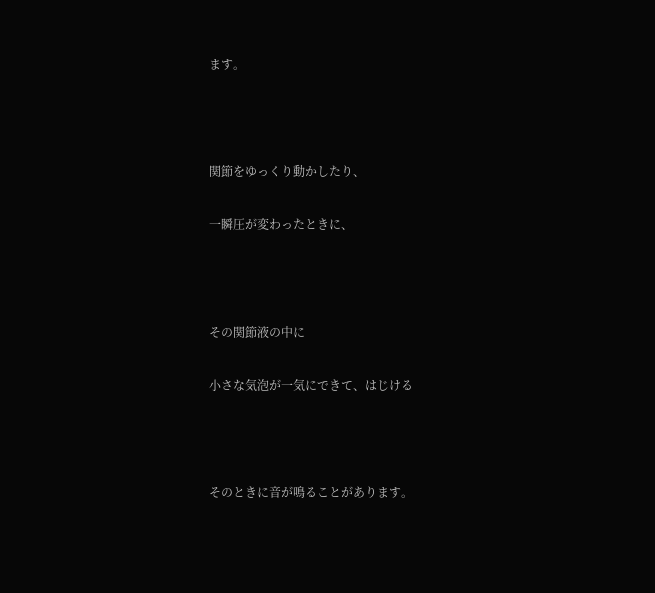ます。



関節をゆっくり動かしたり、

一瞬圧が変わったときに、



その関節液の中に

小さな気泡が一気にできて、はじける



そのときに音が鳴ることがあります。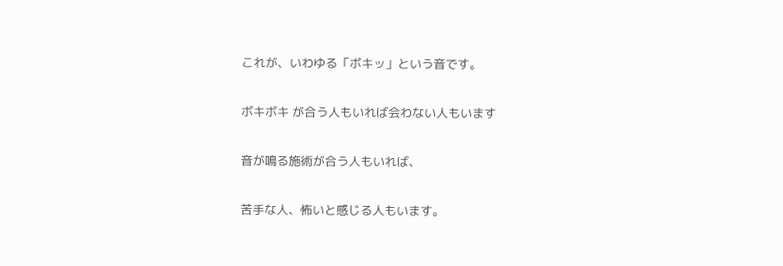これが、いわゆる「ボキッ」という音です。

ボキボキ が合う人もいれば会わない人もいます

音が鳴る施術が合う人もいれば、

苦手な人、怖いと感じる人もいます。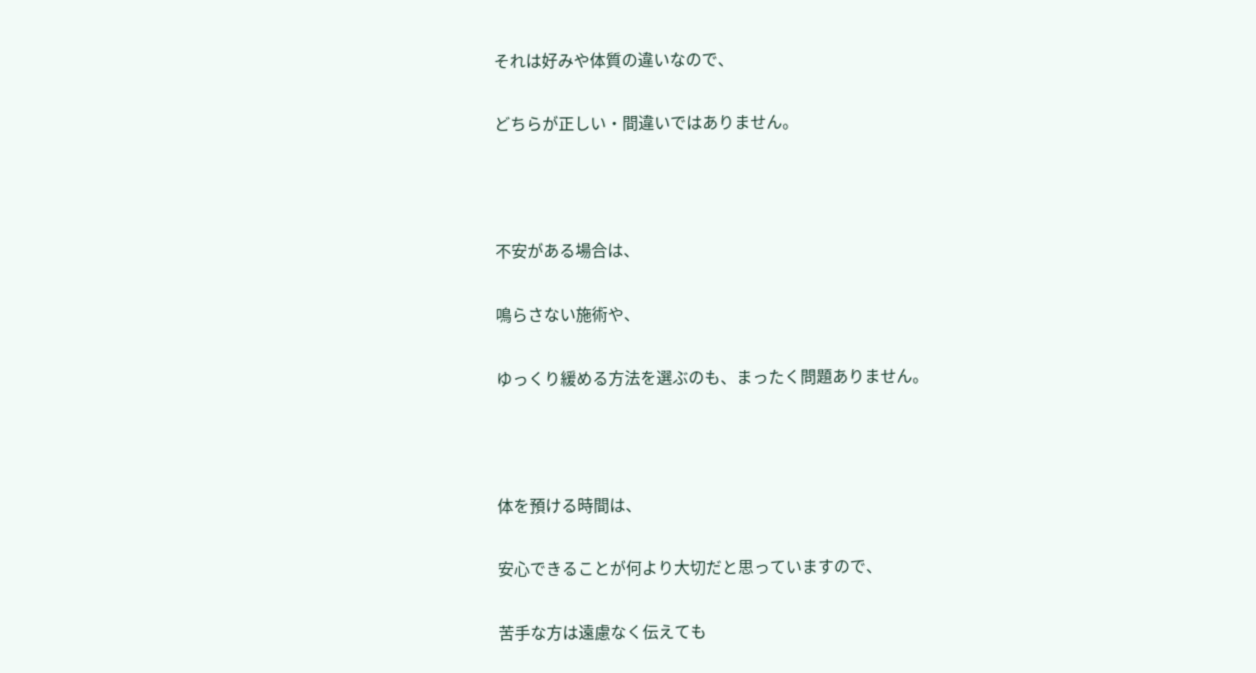それは好みや体質の違いなので、

どちらが正しい・間違いではありません。



不安がある場合は、

鳴らさない施術や、

ゆっくり緩める方法を選ぶのも、まったく問題ありません。



体を預ける時間は、

安心できることが何より大切だと思っていますので、

苦手な方は遠慮なく伝えても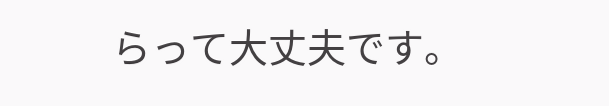らって大丈夫です。